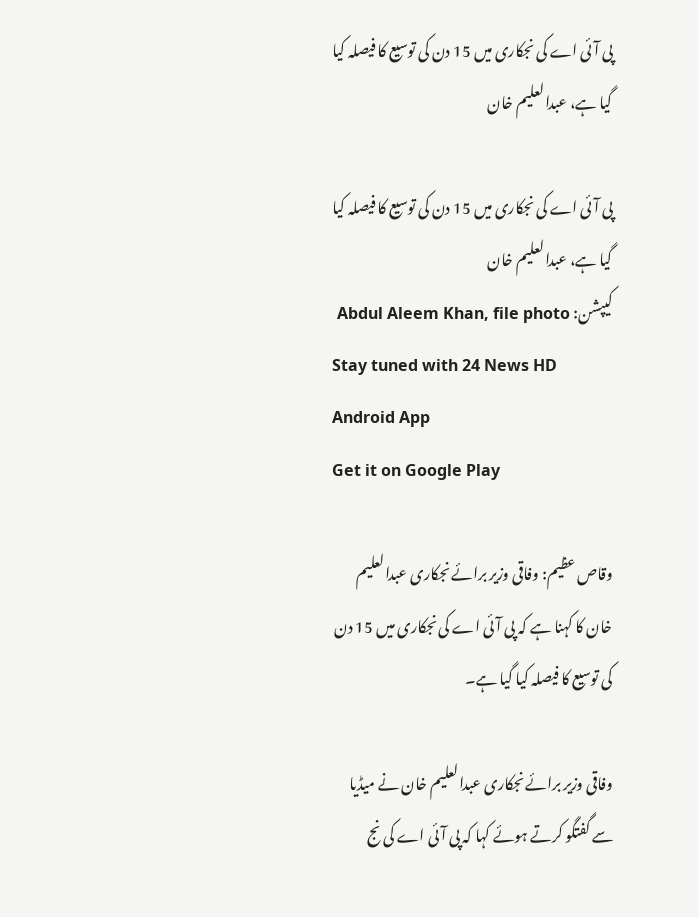پی آئی اے کی نجکاری میں 15 دن کی توسیع کا فیصلہ کیا گیا ہے، عبدالعلیم خان

پی آئی اے کی نجکاری میں 15 دن کی توسیع کا فیصلہ کیا گیا ہے، عبدالعلیم خان
کیپشن: Abdul Aleem Khan, file photo
Stay tuned with 24 News HD Android App
Get it on Google Play

وقاص عظیم: وفاقی وزیر برائے نجکاری عبدالعلیم خان کا کہنا ہے کہ پی آئی اے کی نجکاری میں 15 دن کی توسیع کا فیصلہ کیا گیا ہے۔

وفاقی وزیر برائے نجکاری عبدالعلیم خان نے میڈیا سے گفتگو کرتے ہوئے کہا کہ پی آئی اے کی نج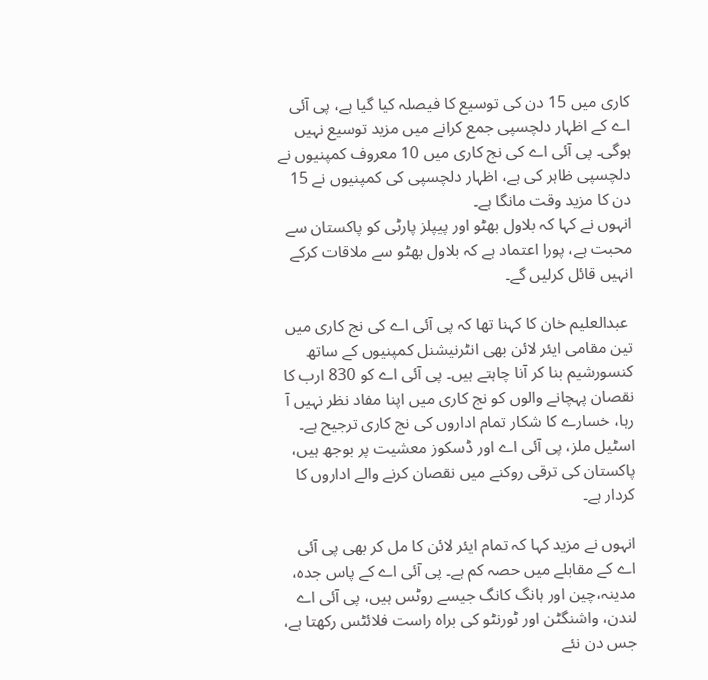کاری میں 15 دن کی توسیع کا فیصلہ کیا گیا ہے، پی آئی اے کے اظہار دلچسپی جمع کرانے میں مزید توسیع نہیں ہوگی۔ پی آئی اے کی نج کاری میں 10 معروف کمپنیوں نے دلچسپی ظاہر کی ہے، اظہار دلچسپی کی کمپنیوں نے 15 دن کا مزید وقت مانگا ہے۔
انہوں نے کہا کہ بلاول بھٹو اور پیپلز پارٹی کو پاکستان سے محبت ہے، پورا اعتماد ہے کہ بلاول بھٹو سے ملاقات کرکے انہیں قائل کرلیں گے۔

 عبدالعلیم خان کا کہنا تھا کہ پی آئی اے کی نج کاری میں تین مقامی ایئر لائن بھی انٹرنیشنل کمپنیوں کے ساتھ کنسورشیم بنا کر آنا چاہتے ہیں۔ پی آئی اے کو 830 ارب کا نقصان پہچانے والوں کو نج کاری میں اپنا مفاد نظر نہیں آ رہا، خسارے کا شکار تمام اداروں کی نج کاری ترجیح ہے۔ اسٹیل ملز، پی آئی اے اور ڈسکوز معشیت پر بوجھ ہیں،  پاکستان کی ترقی روکنے میں نقصان کرنے والے اداروں کا کردار ہے۔

انہوں نے مزید کہا کہ تمام ایئر لائن کا مل کر بھی پی آئی اے کے مقابلے میں حصہ کم ہے۔ پی آئی اے کے پاس جدہ، مدینہ،چین اور ہانگ کانگ جیسے روٹس ہیں، پی آئی اے لندن، واشنگٹن اور ٹورنٹو کی براہ راست فلائٹس رکھتا ہے، جس دن نئے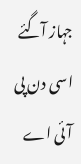جہاز آگئے اسی دن پی آئی اے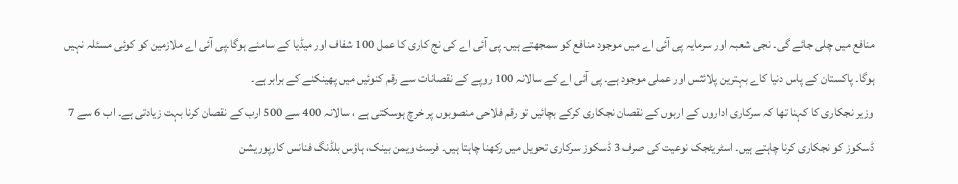منافع میں چلی جائے گی۔ نجی شعبہ اور سرمایہ پی آئی اے میں موجود منافع کو سمجھتے ہیں۔ پی آئی اے کی نج کاری کا عمل 100 شفاف اور میڈیا کے سامنے ہوگا۔پی آئی اے ملازمین کو کوئی مسئلہ نہیں ہوگا۔ پاکستان کے پاس دنیا کاے بہترین پلائثس اور عملی موجود ہے۔ پی آئی اے کے سالانہ 100 روپے کے نقصانات سے رقم کنوئیں میں پھینکنے کے برابر ہے۔
وزیر نجکاری کا کہنا تھا کہ سرکاری اداروں کے اربوں کے نقصان نجکاری کرکے بچائیں تو رقم فلاحی منصوبوں پر خرچ ہوسکتی ہے ، سالانہ 400 سے 500 ارب کے نقصان کرنا بہت زیادتی ہے۔ اب 6 سے 7 ڈسکوز کو نجکاری کرنا چاہتے ہیں۔ اسٹریٹجک نوعیت کی صرف 3 ڈسکوز سرکاری تحویل میں رکھنا چاہتا ہیں۔ فرسٹ ویمن بینک، ہاؤس بلڈنگ فنانس کارپوریشن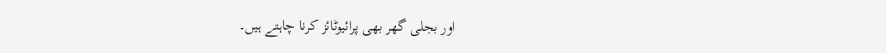اور بجلی گھر بھی پرائیوٹائز کرنا چاہتے ہیں۔